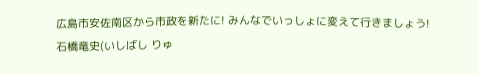広島市安佐南区から市政を新たに! みんなでいっしょに変えて行きましょう!
石橋竜史(いしばし りゅ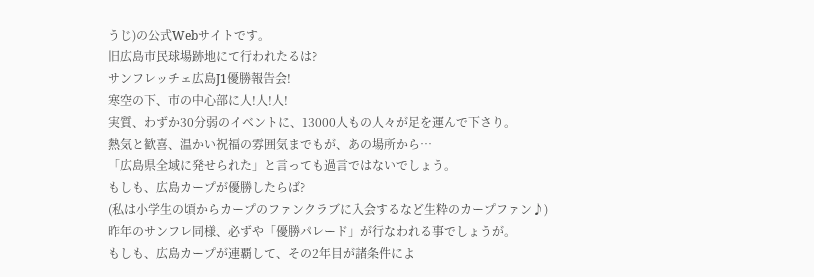うじ)の公式Webサイトです。
旧広島市民球場跡地にて行われたるは?
サンフレッチェ広島J1優勝報告会!
寒空の下、市の中心部に人!人!人!
実質、わずか30分弱のイベントに、13000人もの人々が足を運んで下さり。
熱気と歓喜、温かい祝福の雰囲気までもが、あの場所から…
「広島県全域に発せられた」と言っても過言ではないでしょう。
もしも、広島カープが優勝したらば?
(私は小学生の頃からカープのファンクラブに入会するなど生粋のカープファン♪)
昨年のサンフレ同様、必ずや「優勝パレード」が行なわれる事でしょうが。
もしも、広島カープが連覇して、その2年目が諸条件によ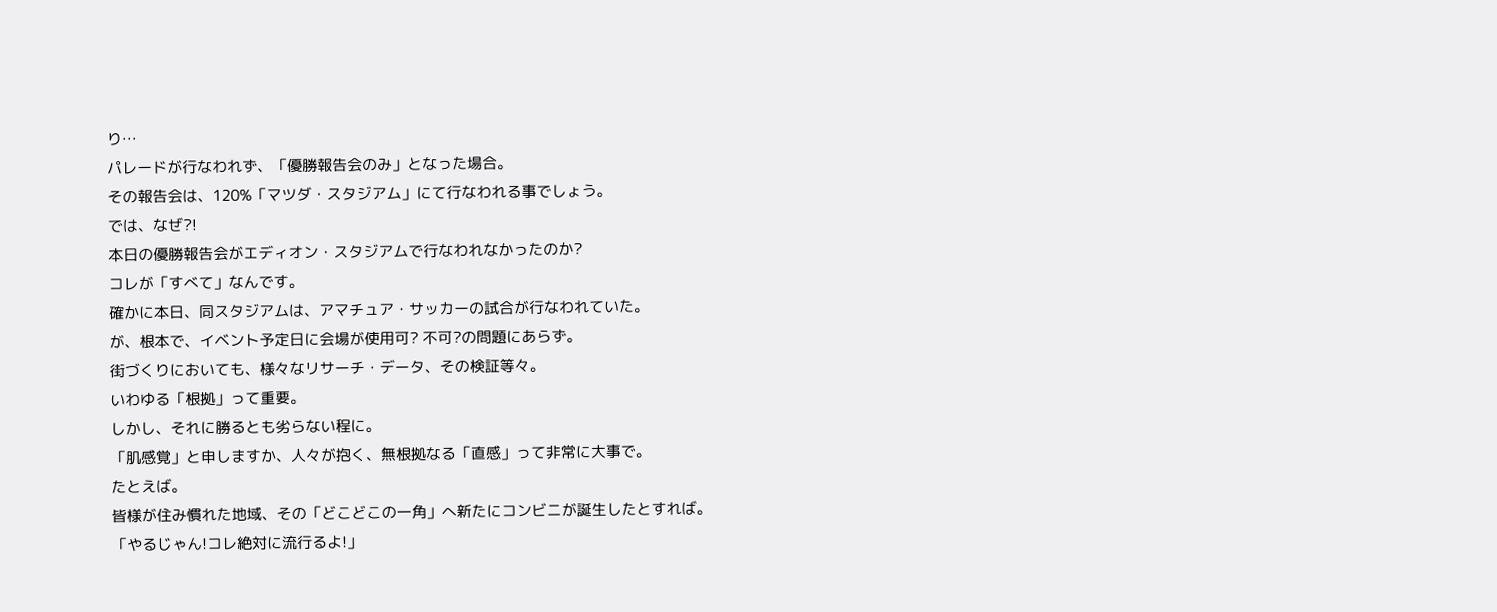り…
パレードが行なわれず、「優勝報告会のみ」となった場合。
その報告会は、120%「マツダ・スタジアム」にて行なわれる事でしょう。
では、なぜ?!
本日の優勝報告会がエディオン・スタジアムで行なわれなかったのか?
コレが「すべて」なんです。
確かに本日、同スタジアムは、アマチュア・サッカーの試合が行なわれていた。
が、根本で、イベント予定日に会場が使用可? 不可?の問題にあらず。
街づくりにおいても、様々なリサーチ・データ、その検証等々。
いわゆる「根拠」って重要。
しかし、それに勝るとも劣らない程に。
「肌感覚」と申しますか、人々が抱く、無根拠なる「直感」って非常に大事で。
たとえば。
皆様が住み慣れた地域、その「どこどこの一角」へ新たにコンビニが誕生したとすれば。
「やるじゃん!コレ絶対に流行るよ!」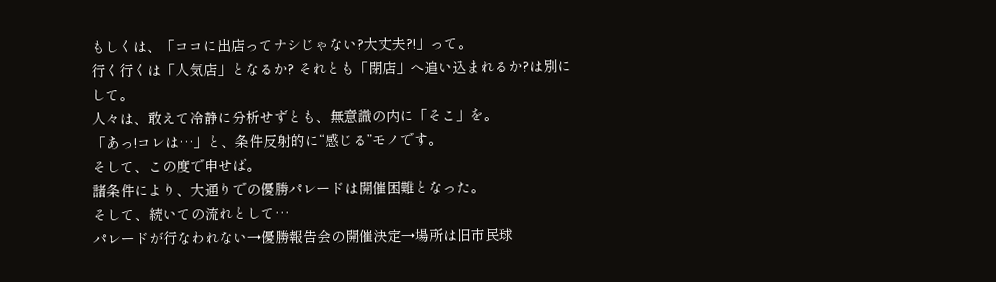もしくは、「ココに出店ってナシじゃない?大丈夫?!」って。
行く行くは「人気店」となるか? それとも「閉店」へ追い込まれるか?は別にして。
人々は、敢えて冷静に分析せずとも、無意識の内に「そこ」を。
「あっ!コレは…」と、条件反射的に“感じる”モノです。
そして、この度で申せば。
諸条件により、大通りでの優勝パレードは開催困難となった。
そして、続いての流れとして…
パレードが行なわれない→優勝報告会の開催決定→場所は旧市民球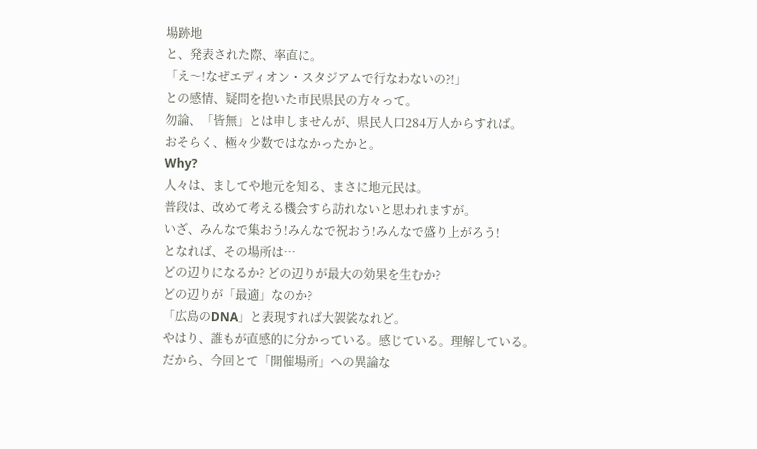場跡地
と、発表された際、率直に。
「え〜!なぜエディオン・スタジアムで行なわないの?!」
との感情、疑問を抱いた市民県民の方々って。
勿論、「皆無」とは申しませんが、県民人口284万人からすれば。
おそらく、極々少数ではなかったかと。
Why?
人々は、ましてや地元を知る、まさに地元民は。
普段は、改めて考える機会すら訪れないと思われますが。
いざ、みんなで集おう!みんなで祝おう!みんなで盛り上がろう!
となれば、その場所は…
どの辺りになるか? どの辺りが最大の効果を生むか?
どの辺りが「最適」なのか?
「広島のDNA」と表現すれば大袈裟なれど。
やはり、誰もが直感的に分かっている。感じている。理解している。
だから、今回とて「開催場所」への異論な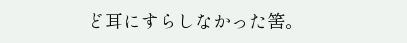ど耳にすらしなかった筈。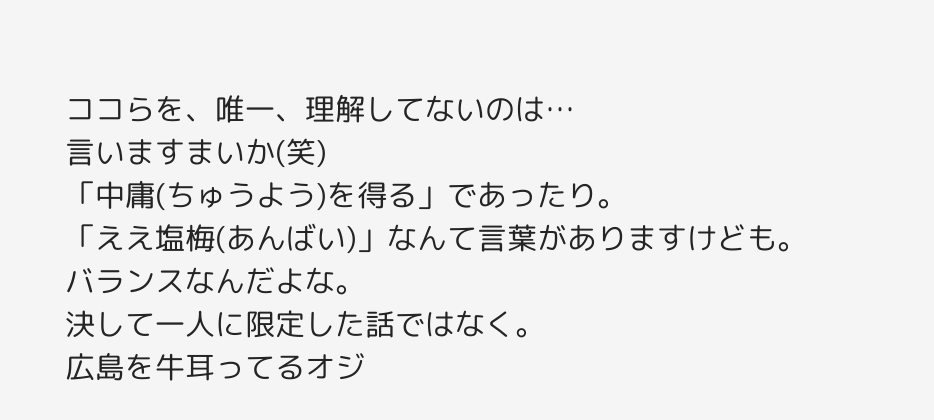ココらを、唯一、理解してないのは…
言いますまいか(笑)
「中庸(ちゅうよう)を得る」であったり。
「ええ塩梅(あんばい)」なんて言葉がありますけども。
バランスなんだよな。
決して一人に限定した話ではなく。
広島を牛耳ってるオジ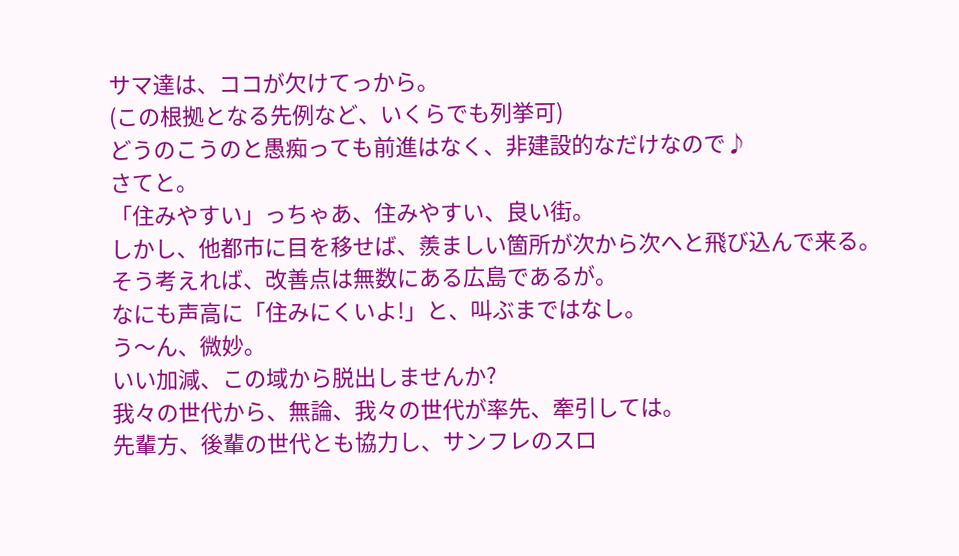サマ達は、ココが欠けてっから。
(この根拠となる先例など、いくらでも列挙可)
どうのこうのと愚痴っても前進はなく、非建設的なだけなので♪
さてと。
「住みやすい」っちゃあ、住みやすい、良い街。
しかし、他都市に目を移せば、羨ましい箇所が次から次へと飛び込んで来る。
そう考えれば、改善点は無数にある広島であるが。
なにも声高に「住みにくいよ!」と、叫ぶまではなし。
う〜ん、微妙。
いい加減、この域から脱出しませんか?
我々の世代から、無論、我々の世代が率先、牽引しては。
先輩方、後輩の世代とも協力し、サンフレのスロ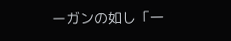ーガンの如し「一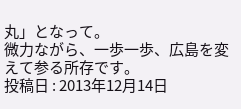丸」となって。
微力ながら、一歩一歩、広島を変えて参る所存です。
投稿日 : 2013年12月14日